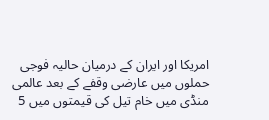امریکا اور ایران کے درمیان حالیہ فوجی حملوں میں عارضی وقفے کے بعد عالمی منڈی میں خام تیل کی قیمتوں میں 5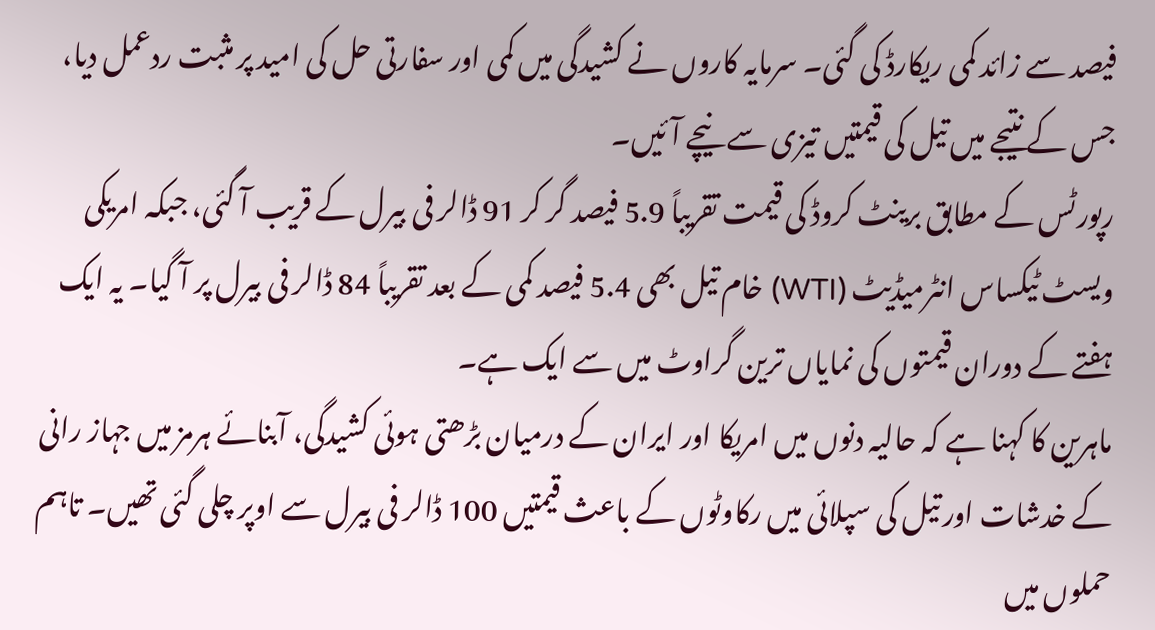فیصد سے زائد کمی ریکارڈ کی گئی۔ سرمایہ کاروں نے کشیدگی میں کمی اور سفارتی حل کی امید پر مثبت ردعمل دیا، جس کے نتیجے میں تیل کی قیمتیں تیزی سے نیچے آئیں۔
رپورٹس کے مطابق برینٹ کروڈ کی قیمت تقریباً 5.9 فیصد گر کر 91 ڈالر فی بیرل کے قریب آ گئی، جبکہ امریکی ویسٹ ٹیکساس انٹرمیڈیٹ (WTI) خام تیل بھی 5.4 فیصد کمی کے بعد تقریباً 84 ڈالر فی بیرل پر آ گیا۔ یہ ایک ہفتے کے دوران قیمتوں کی نمایاں ترین گراوٹ میں سے ایک ہے۔
ماہرین کا کہنا ہے کہ حالیہ دنوں میں امریکا اور ایران کے درمیان بڑھتی ہوئی کشیدگی، آبنائے ہرمز میں جہاز رانی کے خدشات اور تیل کی سپلائی میں رکاوٹوں کے باعث قیمتیں 100 ڈالر فی بیرل سے اوپر چلی گئی تھیں۔ تاہم حملوں میں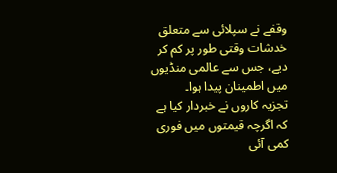وقفے نے سپلائی سے متعلق خدشات وقتی طور پر کم کر دیے، جس سے عالمی منڈیوں میں اطمینان پیدا ہوا۔
تجزیہ کاروں نے خبردار کیا ہے کہ اگرچہ قیمتوں میں فوری کمی آئی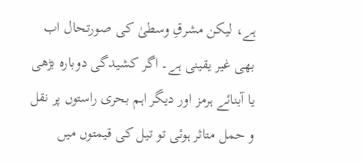ہے، لیکن مشرقِ وسطیٰ کی صورتحال اب بھی غیر یقینی ہے۔ اگر کشیدگی دوبارہ بڑھی یا آبنائے ہرمز اور دیگر اہم بحری راستوں پر نقل و حمل متاثر ہوئی تو تیل کی قیمتوں میں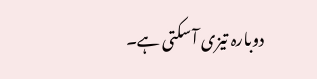دوبارہ تیزی آ سکتی ہے۔